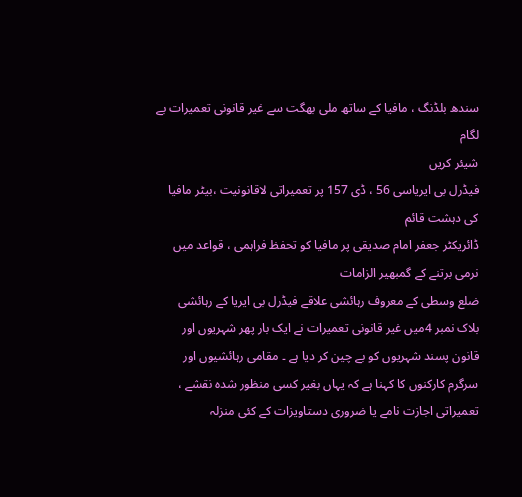سندھ بلڈنگ ، مافیا کے ساتھ ملی بھگت سے غیر قانونی تعمیرات بے لگام
شیئر کریں
فیڈرل بی ایریاسی 56 ، ڈی 157 پر تعمیراتی لاقانونیت ،بیٹر مافیا کی دہشت قائم
ڈائریکٹر جعفر امام صدیقی پر مافیا کو تحفظ فراہمی ، قواعد میں نرمی برتنے کے گمبھیر الزامات
ضلع وسطی کے معروف رہائشی علاقے فیڈرل بی ایریا کے رہائشی بلاک نمبر 4میں غیر قانونی تعمیرات نے ایک بار پھر شہریوں اور قانون پسند شہریوں کو بے چین کر دیا ہے ۔ مقامی رہائشیوں اور سرگرم کارکنوں کا کہنا ہے کہ یہاں بغیر کسی منظور شدہ نقشے ، تعمیراتی اجازت نامے یا ضروری دستاویزات کے کئی منزلہ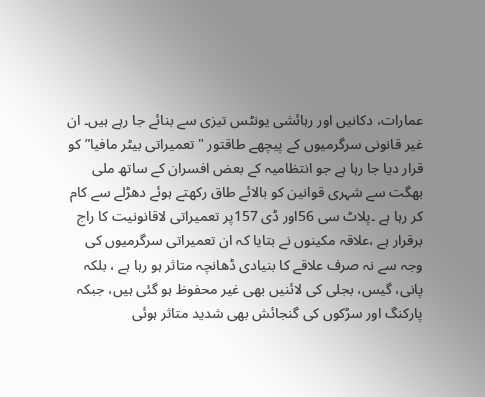عمارات، دکانیں اور رہائشی یونٹس تیزی سے بنائے جا رہے ہیں۔ ان غیر قانونی سرگرمیوں کے پیچھے طاقتور "تعمیراتی بیٹر مافیا”کو قرار دیا جا رہا ہے جو انتظامیہ کے بعض افسران کے ساتھ ملی بھگت سے شہری قوانین کو بالائے طاق رکھتے ہوئے دھڑلے سے کام کر رہا ہے ۔پلاٹ سی 56اور ڈی 157پر تعمیراتی لاقانونیت کا راج برقرار ہے ،علاقہ مکینوں نے بتایا کہ ان تعمیراتی سرگرمیوں کی وجہ سے نہ صرف علاقے کا بنیادی ڈھانچہ متاثر ہو رہا ہے ، بلکہ پانی، گیس، بجلی کی لائنیں بھی غیر محفوظ ہو گئی ہیں، جبکہ پارکنگ اور سڑکوں کی گنجائش بھی شدید متاثر ہوئی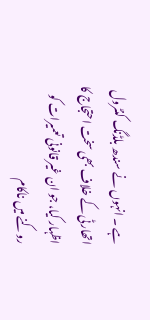ہے ۔ انہوں نے سندھ بلڈنگ کنٹرول اتھارٹی کے خلاف بھی سخت احتجاج کا اظہار کیا، جو ان غیر قانونی تعمیرات کو روکنے میں ناکام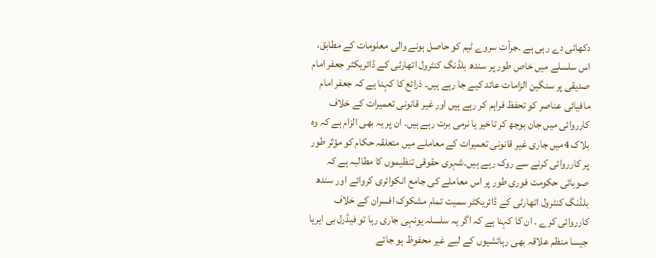دکھائی دے رہی ہے ۔جرأت سروے ٹیم کو حاصل ہونے والی معلومات کے مطابق، اس سلسلے میں خاص طور پر سندھ بلڈنگ کنٹرول اتھارٹی کے ڈائریکٹر جعفر امام صدیقی پر سنگین الزامات عائد کیے جا رہے ہیں۔ ذرائع کا کہنا ہے کہ جعفر امام مافیائی عناصر کو تحفظ فراہم کر رہے ہیں اور غیر قانونی تعمیرات کے خلاف کارروائی میں جان بوجھ کر تاخیر یا نرمی برت رہے ہیں۔ ان پر یہ بھی الزام ہے کہ وہ بلاک 4میں جاری غیر قانونی تعمیرات کے معاملے میں متعلقہ حکام کو مؤثر طور پر کارروائی کرنے سے روک رہے ہیں۔شہری حقوقی تنظیموں کا مطالبہ ہے کہ صوبائی حکومت فوری طور پر اس معاملے کی جامع انکوائری کروائے اور سندھ بلڈنگ کنٹرول اتھارٹی کے ڈائریکٹر سمیت تمام مشکوک افسران کے خلاف کارروائی کرے ۔ ان کا کہنا ہے کہ اگر یہ سلسلہ یونہی جاری رہا تو فیڈرل بی ایریا جیسا منظم علاقہ بھی رہائشیوں کے لیے غیر محفوظ ہو جائے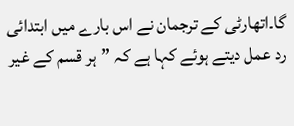گا۔اتھارٹی کے ترجمان نے اس بارے میں ابتدائی رد عمل دیتے ہوئے کہا ہے کہ ”ہر قسم کے غیر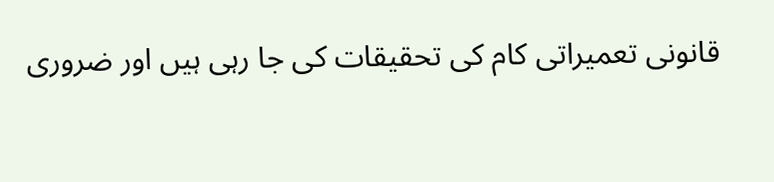قانونی تعمیراتی کام کی تحقیقات کی جا رہی ہیں اور ضروری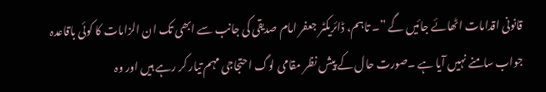قانونی اقدامات اٹھائے جائیں گے ”۔ تاہم، ڈائریکٹر جعفر امام صدیقی کی جانب سے ابھی تک ان الزامات کا کوئی باقاعدہ جواب سامنے نہیں آیا ہے ۔صورت حال کے پیش نظر مقامی لوگ احتجاجی مہم تیار کر رہے ہیں اور وہ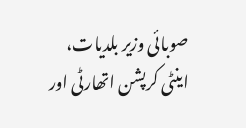صوبائی وزیر بلدیات، اینٹی کرپشن اتھارٹی اور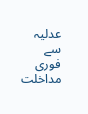عدلیہ سے فوری مداخلت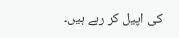کی اپیل کر رہے ہیں۔